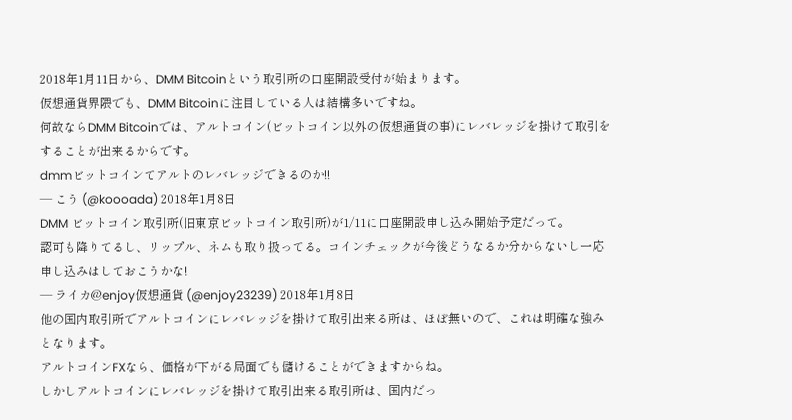2018年1月11日から、DMM Bitcoinという取引所の口座開設受付が始まります。
仮想通貨界隈でも、DMM Bitcoinに注目している人は結構多いですね。
何故ならDMM Bitcoinでは、アルトコイン(ビットコイン以外の仮想通貨の事)にレバレッジを掛けて取引をすることが出来るからです。
dmmビットコインてアルトのレバレッジできるのか!!
— こう (@koooada) 2018年1月8日
DMM ビットコイン取引所(旧東京ビットコイン取引所)が1/11に口座開設申し込み開始予定だって。
認可も降りてるし、リップル、ネムも取り扱ってる。コインチェックが今後どうなるか分からないし一応申し込みはしておこうかな!
— ライカ@enjoy仮想通貨 (@enjoy23239) 2018年1月8日
他の国内取引所でアルトコインにレバレッジを掛けて取引出来る所は、ほぼ無いので、これは明確な強みとなります。
アルトコインFXなら、価格が下がる局面でも儲けることができますからね。
しかしアルトコインにレバレッジを掛けて取引出来る取引所は、国内だっ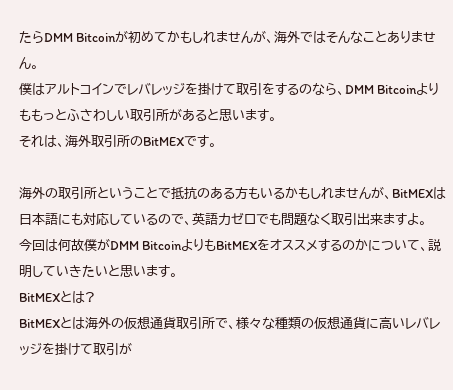たらDMM Bitcoinが初めてかもしれませんが、海外ではそんなことありません。
僕はアルトコインでレバレッジを掛けて取引をするのなら、DMM Bitcoinよりももっとふさわしい取引所があると思います。
それは、海外取引所のBitMEXです。

海外の取引所ということで抵抗のある方もいるかもしれませんが、BitMEXは日本語にも対応しているので、英語力ゼロでも問題なく取引出来ますよ。
今回は何故僕がDMM BitcoinよりもBitMEXをオススメするのかについて、説明していきたいと思います。
BitMEXとは?
BitMEXとは海外の仮想通貨取引所で、様々な種類の仮想通貨に高いレバレッジを掛けて取引が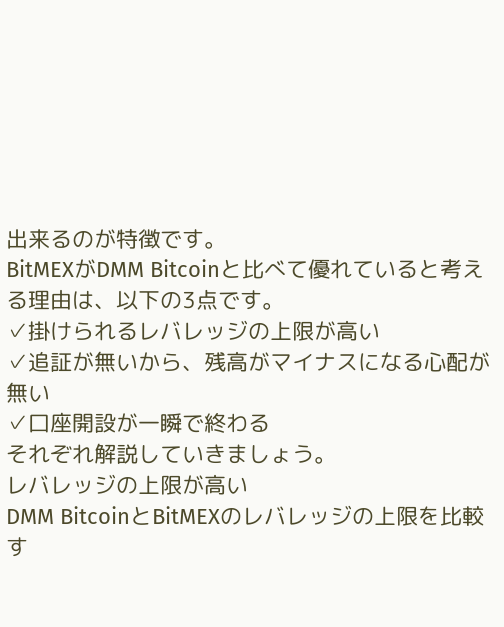出来るのが特徴です。
BitMEXがDMM Bitcoinと比べて優れていると考える理由は、以下の3点です。
✓掛けられるレバレッジの上限が高い
✓追証が無いから、残高がマイナスになる心配が無い
✓口座開設が一瞬で終わる
それぞれ解説していきましょう。
レバレッジの上限が高い
DMM BitcoinとBitMEXのレバレッジの上限を比較す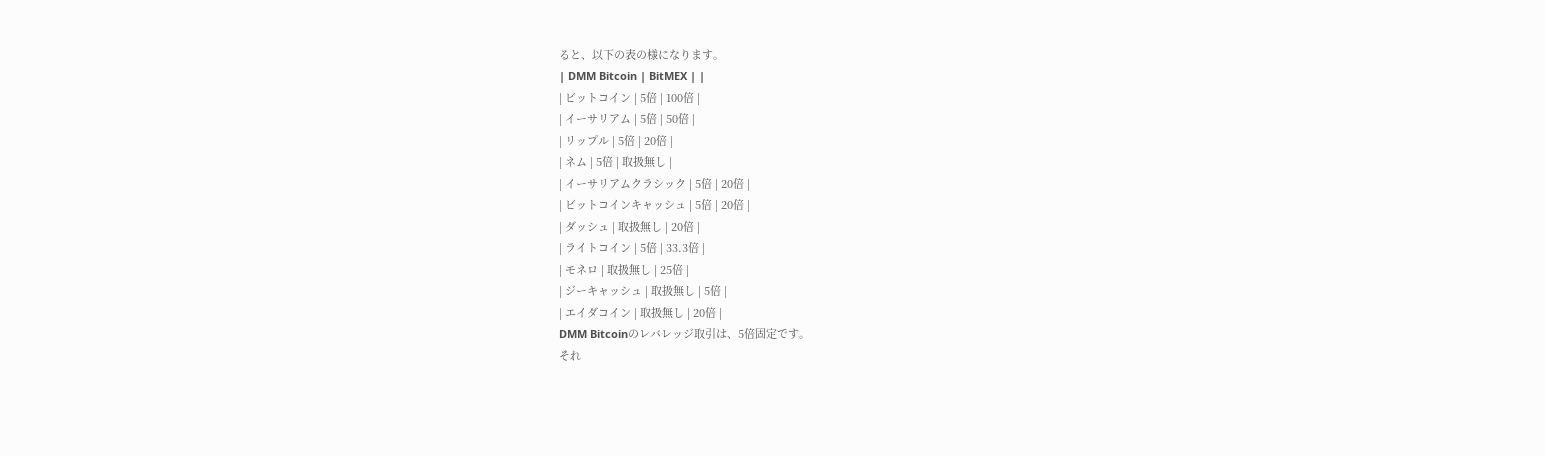ると、以下の表の様になります。
| DMM Bitcoin | BitMEX | |
| ビットコイン | 5倍 | 100倍 |
| イーサリアム | 5倍 | 50倍 |
| リップル | 5倍 | 20倍 |
| ネム | 5倍 | 取扱無し |
| イーサリアムクラシック | 5倍 | 20倍 |
| ビットコインキャッシュ | 5倍 | 20倍 |
| ダッシュ | 取扱無し | 20倍 |
| ライトコイン | 5倍 | 33.3倍 |
| モネロ | 取扱無し | 25倍 |
| ジーキャッシュ | 取扱無し | 5倍 |
| エイダコイン | 取扱無し | 20倍 |
DMM Bitcoinのレバレッジ取引は、5倍固定です。
それ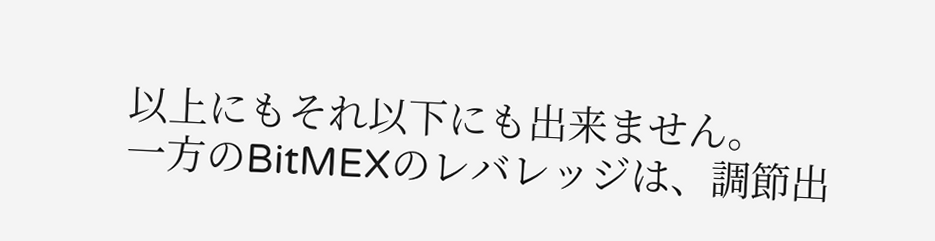以上にもそれ以下にも出来ません。
一方のBitMEXのレバレッジは、調節出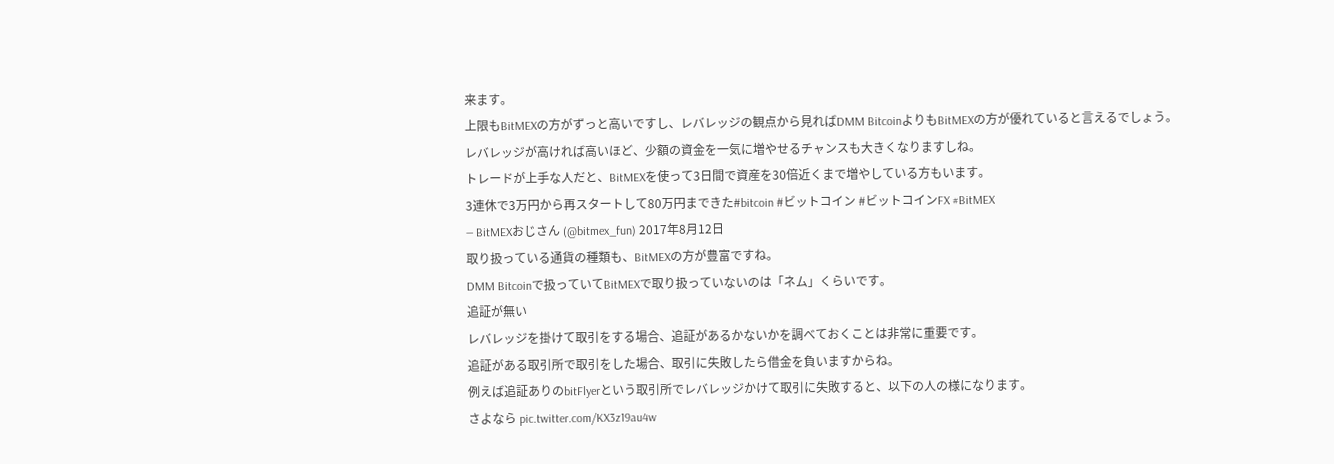来ます。
上限もBitMEXの方がずっと高いですし、レバレッジの観点から見ればDMM BitcoinよりもBitMEXの方が優れていると言えるでしょう。
レバレッジが高ければ高いほど、少額の資金を一気に増やせるチャンスも大きくなりますしね。
トレードが上手な人だと、BitMEXを使って3日間で資産を30倍近くまで増やしている方もいます。
3連休で3万円から再スタートして80万円まできた#bitcoin #ビットコイン #ビットコインFX #BitMEX
— BitMEXおじさん (@bitmex_fun) 2017年8月12日
取り扱っている通貨の種類も、BitMEXの方が豊富ですね。
DMM Bitcoinで扱っていてBitMEXで取り扱っていないのは「ネム」くらいです。
追証が無い
レバレッジを掛けて取引をする場合、追証があるかないかを調べておくことは非常に重要です。
追証がある取引所で取引をした場合、取引に失敗したら借金を負いますからね。
例えば追証ありのbitFlyerという取引所でレバレッジかけて取引に失敗すると、以下の人の様になります。
さよなら pic.twitter.com/KX3z19au4w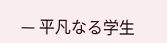— 平凡なる学生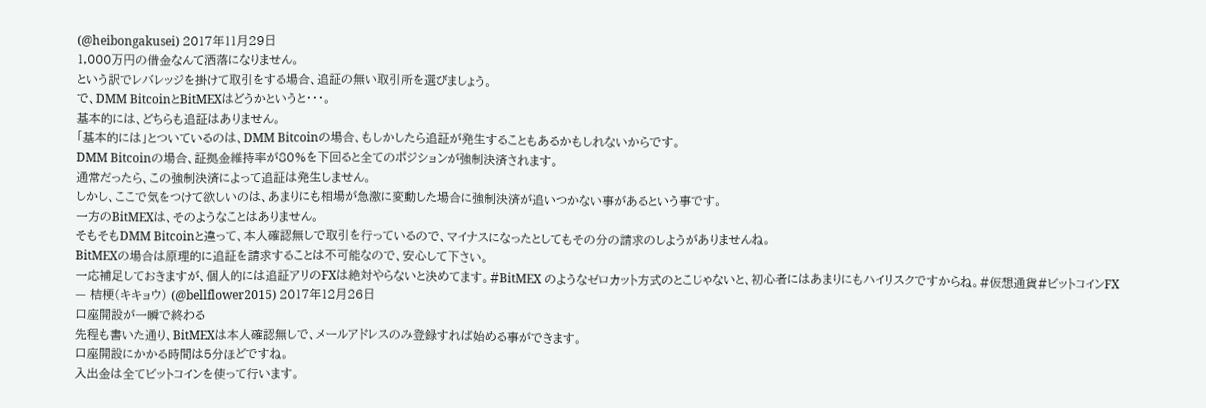(@heibongakusei) 2017年11月29日
1,000万円の借金なんて洒落になりません。
という訳でレバレッジを掛けて取引をする場合、追証の無い取引所を選びましょう。
で、DMM BitcoinとBitMEXはどうかというと・・・。
基本的には、どちらも追証はありません。
「基本的には」とついているのは、DMM Bitcoinの場合、もしかしたら追証が発生することもあるかもしれないからです。
DMM Bitcoinの場合、証拠金維持率が80%を下回ると全てのポジションが強制決済されます。
通常だったら、この強制決済によって追証は発生しません。
しかし、ここで気をつけて欲しいのは、あまりにも相場が急激に変動した場合に強制決済が追いつかない事があるという事です。
一方のBitMEXは、そのようなことはありません。
そもそもDMM Bitcoinと違って、本人確認無しで取引を行っているので、マイナスになったとしてもその分の請求のしようがありませんね。
BitMEXの場合は原理的に追証を請求することは不可能なので、安心して下さい。
一応補足しておきますが、個人的には追証アリのFXは絶対やらないと決めてます。#BitMEX のようなゼロカット方式のとこじゃないと、初心者にはあまりにもハイリスクですからね。#仮想通貨#ビットコインFX
— 桔梗(キキョウ) (@bellflower2015) 2017年12月26日
口座開設が一瞬で終わる
先程も書いた通り、BitMEXは本人確認無しで、メールアドレスのみ登録すれば始める事ができます。
口座開設にかかる時間は5分ほどですね。
入出金は全てビットコインを使って行います。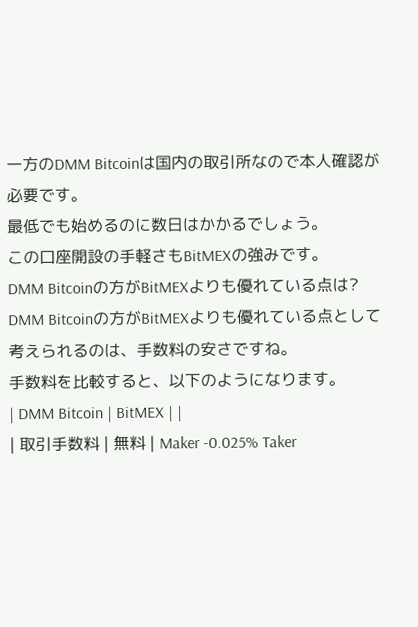一方のDMM Bitcoinは国内の取引所なので本人確認が必要です。
最低でも始めるのに数日はかかるでしょう。
この口座開設の手軽さもBitMEXの強みです。
DMM Bitcoinの方がBitMEXよりも優れている点は?
DMM Bitcoinの方がBitMEXよりも優れている点として考えられるのは、手数料の安さですね。
手数料を比較すると、以下のようになります。
| DMM Bitcoin | BitMEX | |
| 取引手数料 | 無料 | Maker -0.025% Taker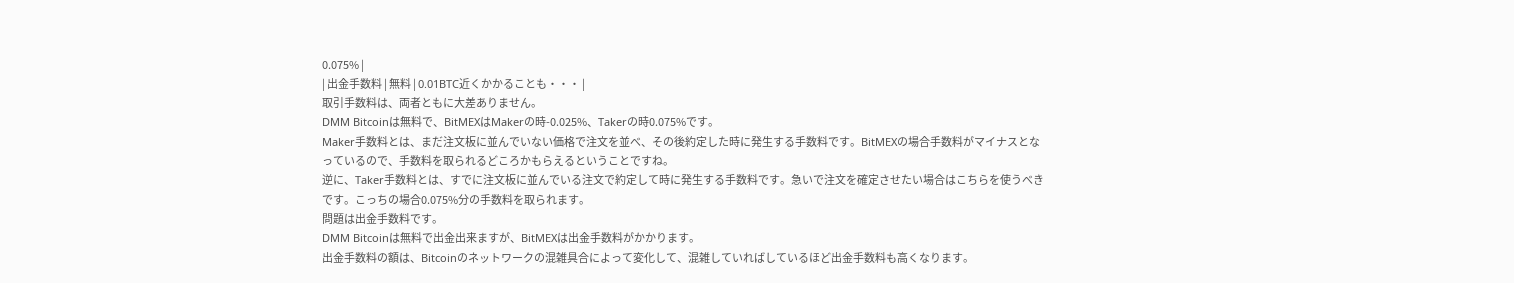0.075% |
| 出金手数料 | 無料 | 0.01BTC近くかかることも・・・ |
取引手数料は、両者ともに大差ありません。
DMM Bitcoinは無料で、BitMEXはMakerの時-0.025%、Takerの時0.075%です。
Maker手数料とは、まだ注文板に並んでいない価格で注文を並べ、その後約定した時に発生する手数料です。BitMEXの場合手数料がマイナスとなっているので、手数料を取られるどころかもらえるということですね。
逆に、Taker手数料とは、すでに注文板に並んでいる注文で約定して時に発生する手数料です。急いで注文を確定させたい場合はこちらを使うべきです。こっちの場合0.075%分の手数料を取られます。
問題は出金手数料です。
DMM Bitcoinは無料で出金出来ますが、BitMEXは出金手数料がかかります。
出金手数料の額は、Bitcoinのネットワークの混雑具合によって変化して、混雑していればしているほど出金手数料も高くなります。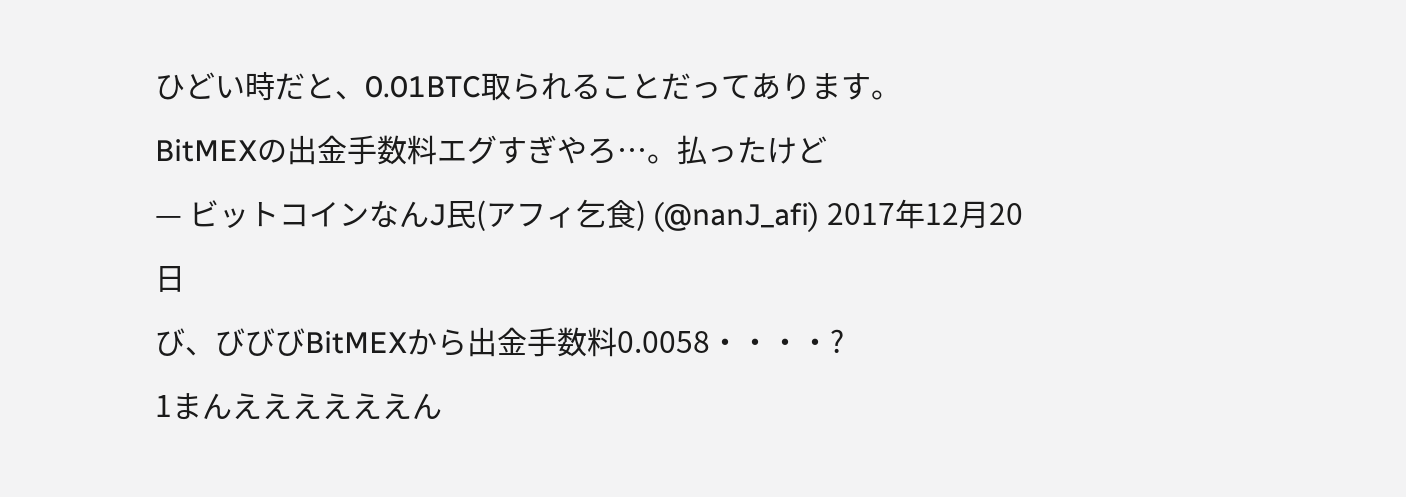ひどい時だと、0.01BTC取られることだってあります。
BitMEXの出金手数料エグすぎやろ…。払ったけど
— ビットコインなんJ民(アフィ乞食) (@nanJ_afi) 2017年12月20日
び、びびびBitMEXから出金手数料0.0058・・・・?
1まんええええええん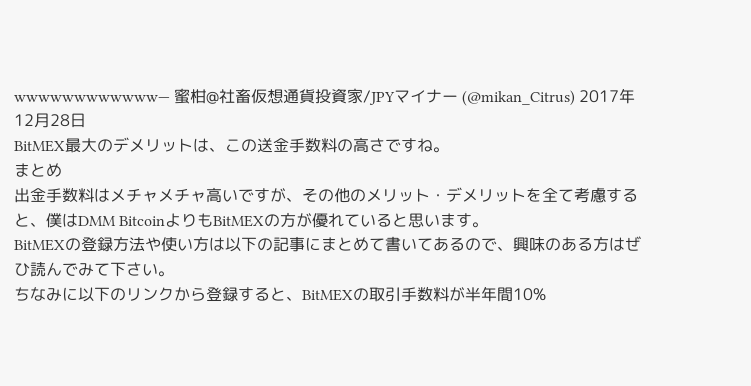wwwwwwwwwwww— 蜜柑@社畜仮想通貨投資家/JPYマイナー (@mikan_Citrus) 2017年12月28日
BitMEX最大のデメリットは、この送金手数料の高さですね。
まとめ
出金手数料はメチャメチャ高いですが、その他のメリット・デメリットを全て考慮すると、僕はDMM BitcoinよりもBitMEXの方が優れていると思います。
BitMEXの登録方法や使い方は以下の記事にまとめて書いてあるので、興味のある方はぜひ読んでみて下さい。
ちなみに以下のリンクから登録すると、BitMEXの取引手数料が半年間10%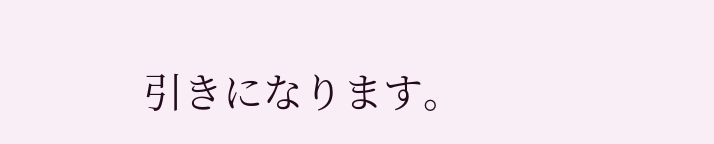引きになります。